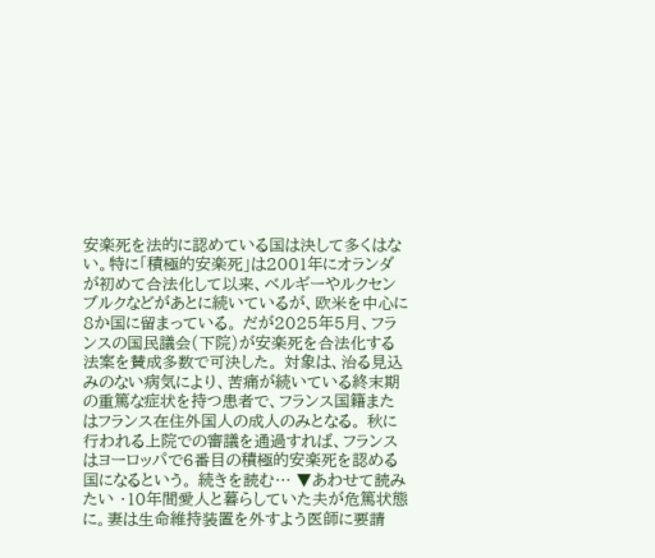安楽死を法的に認めている国は決して多くはない。特に「積極的安楽死」は2001年にオランダが初めて合法化して以来、ベルギーやルクセンブルクなどがあとに続いているが、欧米を中心に8か国に留まっている。 だが2025年5月、フランスの国民議会(下院)が安楽死を合法化する法案を賛成多数で可決した。 対象は、治る見込みのない病気により、苦痛が続いている終末期の重篤な症状を持つ患者で、フランス国籍またはフランス在住外国人の成人のみとなる。 秋に行われる上院での審議を通過すれば、フランスはヨーロッパで6番目の積極的安楽死を認める国になるという。 続きを読む… ▼あわせて読みたい ・10年間愛人と暮らしていた夫が危篤状態に。妻は生命維持装置を外すよう医師に要請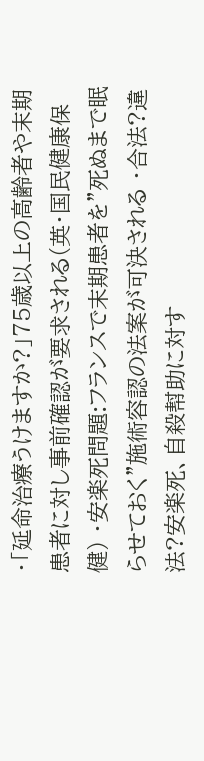・「延命治療うけますか?」75歳以上の高齢者や末期患者に対し事前確認が要求される(英・国民健康保健) ・安楽死問題:フランスで末期患者を”死ぬまで眠らせておく”施術容認の法案が可決される ・合法?違法?安楽死、自殺幇助に対す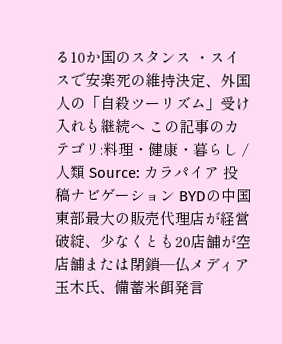る10か国のスタンス ・スイスで安楽死の維持決定、外国人の「自殺ツーリズム」受け入れも継続へ この記事のカテゴリ:料理・健康・暮らし / 人類 Source: カラパイア 投稿ナビゲーション BYDの中国東部最大の販売代理店が経営破綻、少なくとも20店舗が空店舗または閉鎖―仏メディア 玉木氏、備蓄米餌発言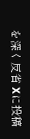を深く反省 Xに投稿